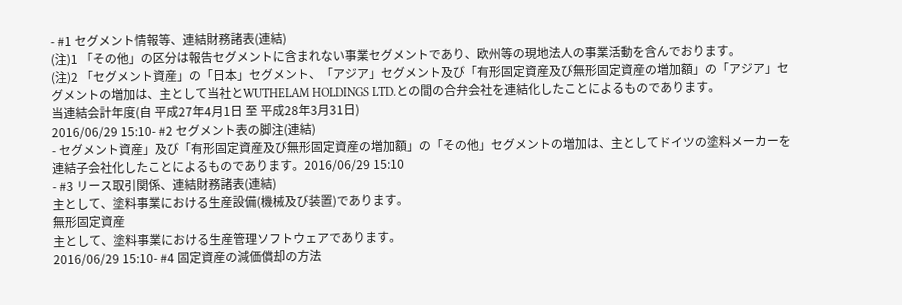- #1 セグメント情報等、連結財務諸表(連結)
(注)1 「その他」の区分は報告セグメントに含まれない事業セグメントであり、欧州等の現地法人の事業活動を含んでおります。
(注)2 「セグメント資産」の「日本」セグメント、「アジア」セグメント及び「有形固定資産及び無形固定資産の増加額」の「アジア」セグメントの増加は、主として当社とWUTHELAM HOLDINGS LTD.との間の合弁会社を連結化したことによるものであります。
当連結会計年度(自 平成27年4月1日 至 平成28年3月31日)
2016/06/29 15:10- #2 セグメント表の脚注(連結)
- セグメント資産」及び「有形固定資産及び無形固定資産の増加額」の「その他」セグメントの増加は、主としてドイツの塗料メーカーを連結子会社化したことによるものであります。2016/06/29 15:10
- #3 リース取引関係、連結財務諸表(連結)
主として、塗料事業における生産設備(機械及び装置)であります。
無形固定資産
主として、塗料事業における生産管理ソフトウェアであります。
2016/06/29 15:10- #4 固定資産の減価償却の方法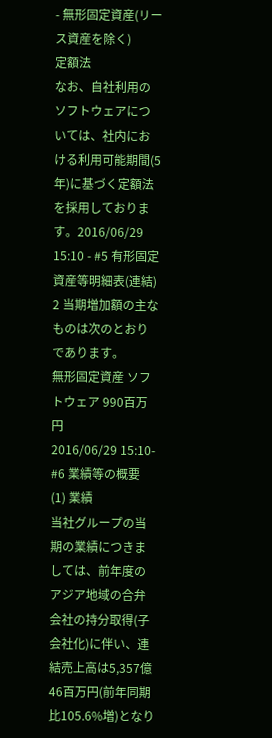- 無形固定資産(リース資産を除く)
定額法
なお、自社利用のソフトウェアについては、社内における利用可能期間(5年)に基づく定額法を採用しております。2016/06/29 15:10 - #5 有形固定資産等明細表(連結)
2 当期増加額の主なものは次のとおりであります。
無形固定資産 ソフトウェア 990百万円
2016/06/29 15:10- #6 業績等の概要
(1) 業績
当社グループの当期の業績につきましては、前年度のアジア地域の合弁会社の持分取得(子会社化)に伴い、連結売上高は5,357億46百万円(前年同期比105.6%増)となり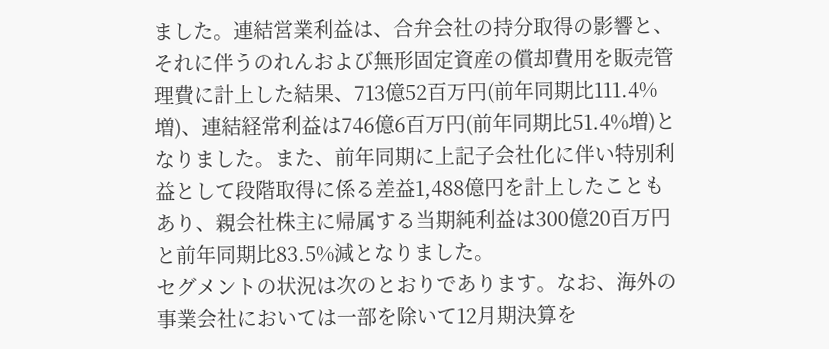ました。連結営業利益は、合弁会社の持分取得の影響と、それに伴うのれんおよび無形固定資産の償却費用を販売管理費に計上した結果、713億52百万円(前年同期比111.4%増)、連結経常利益は746億6百万円(前年同期比51.4%増)となりました。また、前年同期に上記子会社化に伴い特別利益として段階取得に係る差益1,488億円を計上したこともあり、親会社株主に帰属する当期純利益は300億20百万円と前年同期比83.5%減となりました。
セグメントの状況は次のとおりであります。なお、海外の事業会社においては一部を除いて12月期決算を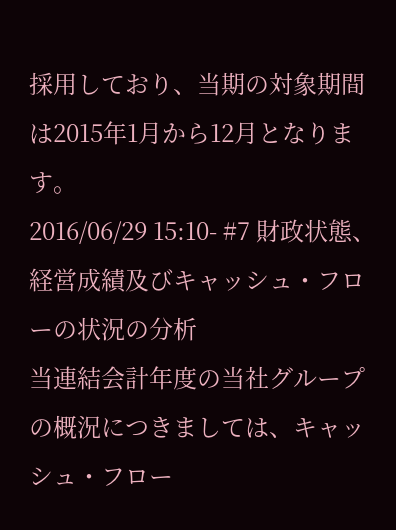採用しており、当期の対象期間は2015年1月から12月となります。
2016/06/29 15:10- #7 財政状態、経営成績及びキャッシュ・フローの状況の分析
当連結会計年度の当社グループの概況につきましては、キャッシュ・フロー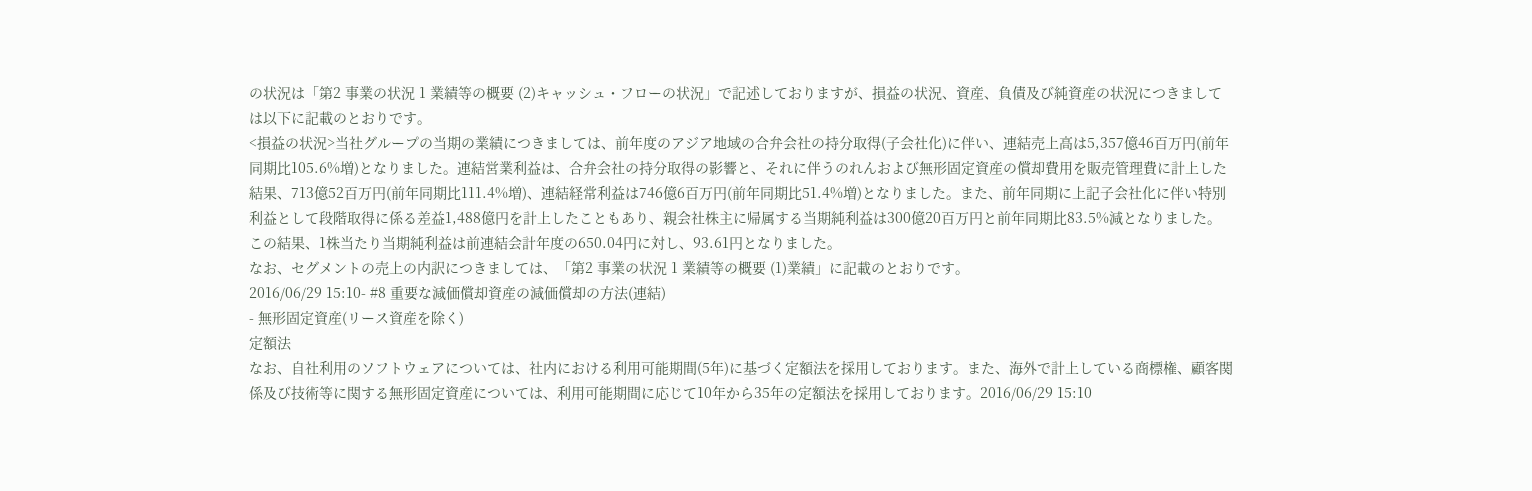の状況は「第2 事業の状況 1 業績等の概要 (2)キャッシュ・フローの状況」で記述しておりますが、損益の状況、資産、負債及び純資産の状況につきましては以下に記載のとおりです。
<損益の状況>当社グループの当期の業績につきましては、前年度のアジア地域の合弁会社の持分取得(子会社化)に伴い、連結売上高は5,357億46百万円(前年同期比105.6%増)となりました。連結営業利益は、合弁会社の持分取得の影響と、それに伴うのれんおよび無形固定資産の償却費用を販売管理費に計上した結果、713億52百万円(前年同期比111.4%増)、連結経常利益は746億6百万円(前年同期比51.4%増)となりました。また、前年同期に上記子会社化に伴い特別利益として段階取得に係る差益1,488億円を計上したこともあり、親会社株主に帰属する当期純利益は300億20百万円と前年同期比83.5%減となりました。この結果、1株当たり当期純利益は前連結会計年度の650.04円に対し、93.61円となりました。
なお、セグメントの売上の内訳につきましては、「第2 事業の状況 1 業績等の概要 (1)業績」に記載のとおりです。
2016/06/29 15:10- #8 重要な減価償却資産の減価償却の方法(連結)
- 無形固定資産(リース資産を除く)
定額法
なお、自社利用のソフトウェアについては、社内における利用可能期間(5年)に基づく定額法を採用しております。また、海外で計上している商標権、顧客関係及び技術等に関する無形固定資産については、利用可能期間に応じて10年から35年の定額法を採用しております。2016/06/29 15:10